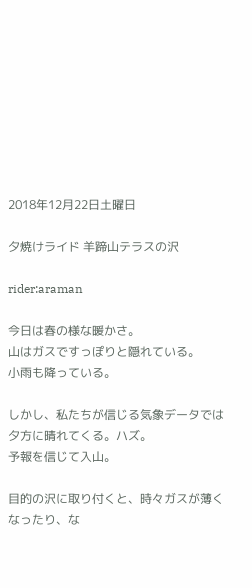2018年12月22日土曜日

夕焼けライド 羊蹄山テラスの沢

rider:araman

今日は春の様な暖かさ。
山はガスですっぽりと隠れている。
小雨も降っている。

しかし、私たちが信じる気象データでは夕方に晴れてくる。ハズ。
予報を信じて入山。

目的の沢に取り付くと、時々ガスが薄くなったり、な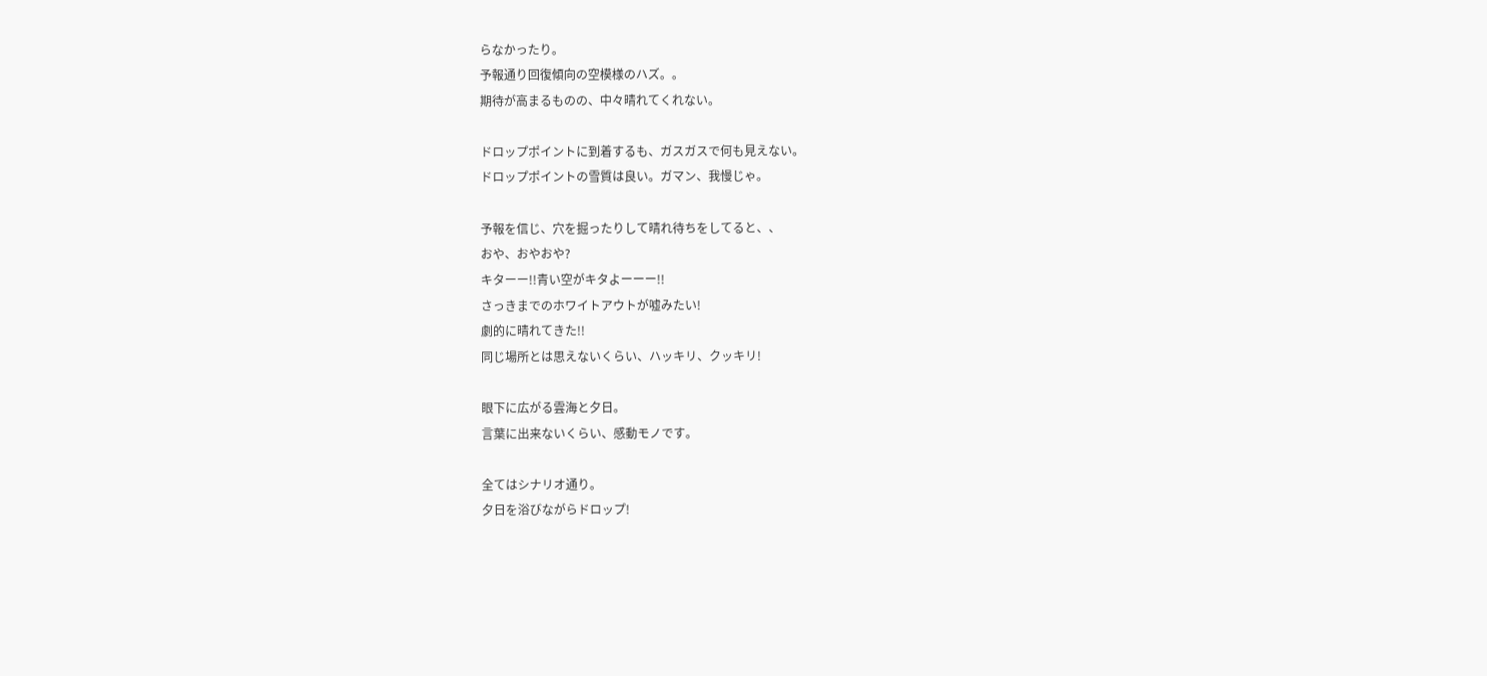らなかったり。
予報通り回復傾向の空模様のハズ。。
期待が高まるものの、中々晴れてくれない。

ドロップポイントに到着するも、ガスガスで何も見えない。
ドロップポイントの雪質は良い。ガマン、我慢じゃ。

予報を信じ、穴を掘ったりして晴れ待ちをしてると、、
おや、おやおや?
キターー!!青い空がキタよーーー!!
さっきまでのホワイトアウトが嘘みたい!
劇的に晴れてきた!!
同じ場所とは思えないくらい、ハッキリ、クッキリ!

眼下に広がる雲海と夕日。
言葉に出来ないくらい、感動モノです。

全てはシナリオ通り。
夕日を浴びながらドロップ!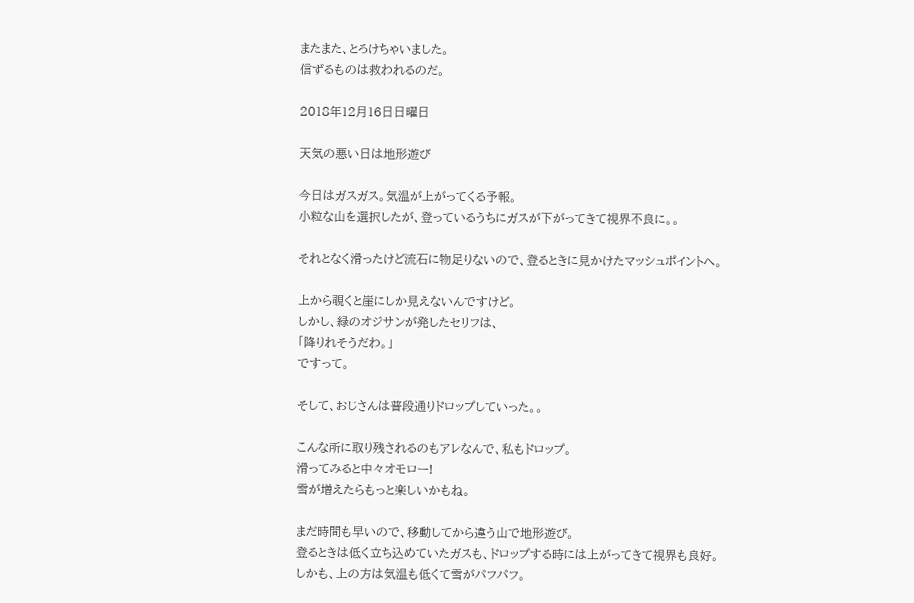またまた、とろけちゃいました。
信ずるものは救われるのだ。

2018年12月16日日曜日

天気の悪い日は地形遊び

今日はガスガス。気温が上がってくる予報。
小粒な山を選択したが、登っているうちにガスが下がってきて視界不良に。。

それとなく滑ったけど流石に物足りないので、登るときに見かけたマッシュポイントへ。

上から覗くと崖にしか見えないんですけど。
しかし、緑のオジサンが発したセリフは、
「降りれそうだわ。」
ですって。

そして、おじさんは普段通りドロップしていった。。

こんな所に取り残されるのもアレなんで、私もドロップ。
滑ってみると中々オモロー!
雪が増えたらもっと楽しいかもね。

まだ時間も早いので、移動してから違う山で地形遊び。
登るときは低く立ち込めていたガスも、ドロップする時には上がってきて視界も良好。
しかも、上の方は気温も低くて雪がパフパフ。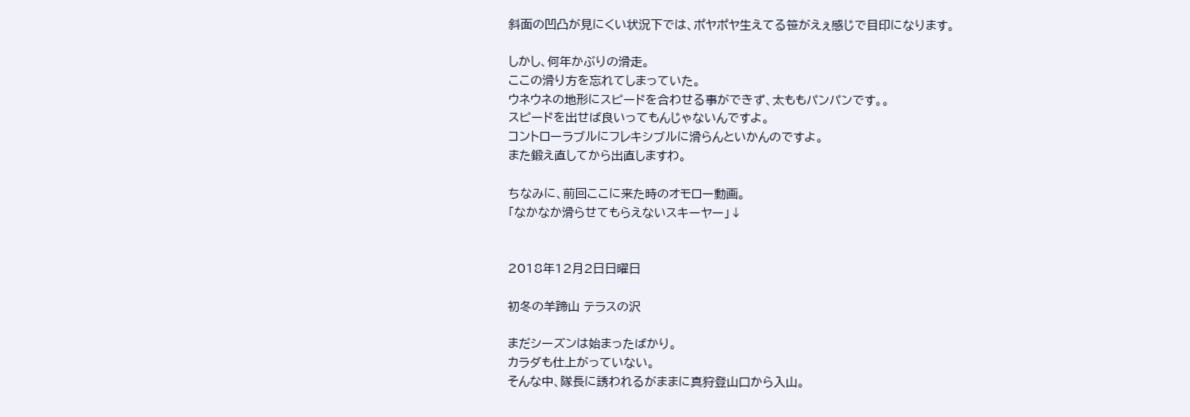斜面の凹凸が見にくい状況下では、ポヤポヤ生えてる笹がえぇ感じで目印になります。

しかし、何年かぶりの滑走。
ここの滑り方を忘れてしまっていた。
ウネウネの地形にスピードを合わせる事ができず、太ももパンパンです。。
スピードを出せば良いってもんじゃないんですよ。
コントローラブルにフレキシブルに滑らんといかんのですよ。
また鍛え直してから出直しますわ。

ちなみに、前回ここに来た時のオモロー動画。
「なかなか滑らせてもらえないスキーヤー」↓


2018年12月2日日曜日

初冬の羊蹄山 テラスの沢

まだシーズンは始まったばかり。
カラダも仕上がっていない。
そんな中、隊長に誘われるがままに真狩登山口から入山。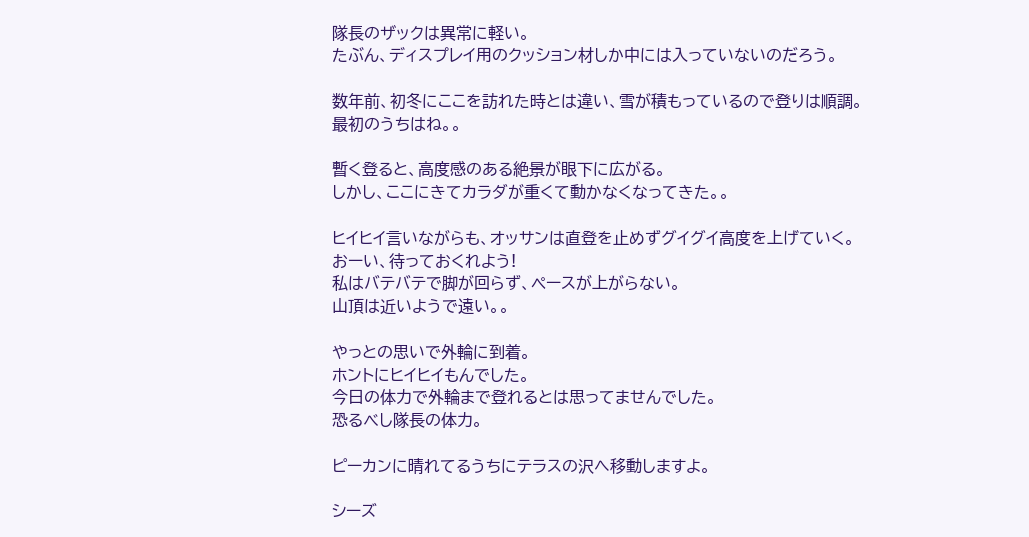隊長のザックは異常に軽い。
たぶん、ディスプレイ用のクッション材しか中には入っていないのだろう。

数年前、初冬にここを訪れた時とは違い、雪が積もっているので登りは順調。
最初のうちはね。。

暫く登ると、高度感のある絶景が眼下に広がる。
しかし、ここにきてカラダが重くて動かなくなってきた。。

ヒイヒイ言いながらも、オッサンは直登を止めずグイグイ高度を上げていく。
おーい、待っておくれよう!
私はバテバテで脚が回らず、ペースが上がらない。
山頂は近いようで遠い。。

やっとの思いで外輪に到着。
ホントにヒイヒイもんでした。
今日の体力で外輪まで登れるとは思ってませんでした。
恐るべし隊長の体力。

ピーカンに晴れてるうちにテラスの沢へ移動しますよ。

シーズ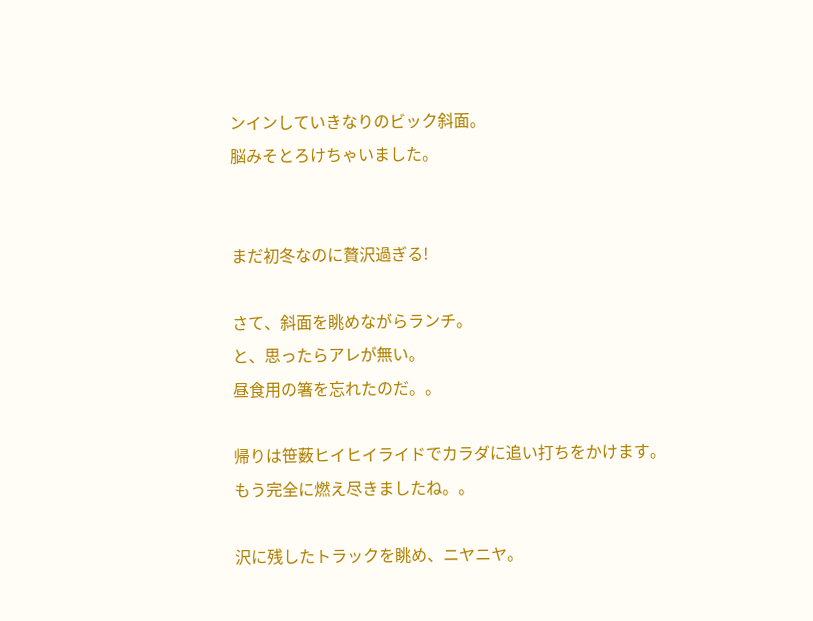ンインしていきなりのビック斜面。
脳みそとろけちゃいました。


まだ初冬なのに贅沢過ぎる!

さて、斜面を眺めながらランチ。
と、思ったらアレが無い。
昼食用の箸を忘れたのだ。。

帰りは笹薮ヒイヒイライドでカラダに追い打ちをかけます。
もう完全に燃え尽きましたね。。

沢に残したトラックを眺め、ニヤニヤ。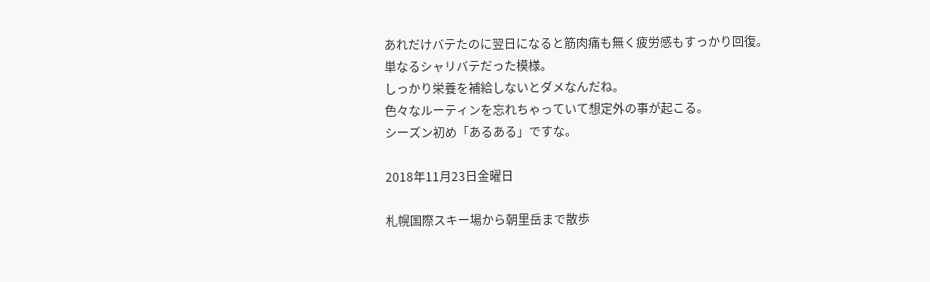あれだけバテたのに翌日になると筋肉痛も無く疲労感もすっかり回復。
単なるシャリバテだった模様。
しっかり栄養を補給しないとダメなんだね。
色々なルーティンを忘れちゃっていて想定外の事が起こる。
シーズン初め「あるある」ですな。

2018年11月23日金曜日

札幌国際スキー場から朝里岳まで散歩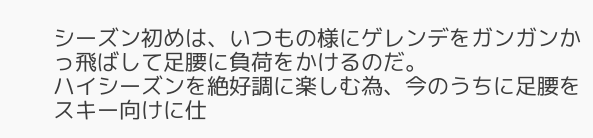シーズン初めは、いつもの様にゲレンデをガンガンかっ飛ばして足腰に負荷をかけるのだ。
ハイシーズンを絶好調に楽しむ為、今のうちに足腰をスキー向けに仕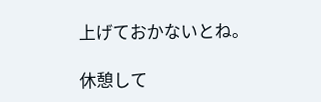上げておかないとね。

休憩して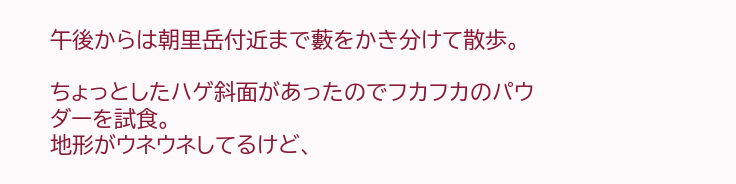午後からは朝里岳付近まで藪をかき分けて散歩。

ちょっとしたハゲ斜面があったのでフカフカのパウダーを試食。
地形がウネウネしてるけど、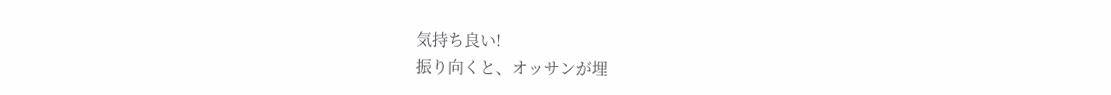気持ち良い!
振り向くと、オッサンが埋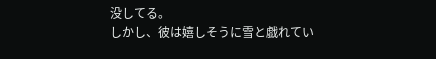没してる。
しかし、彼は嬉しそうに雪と戯れてい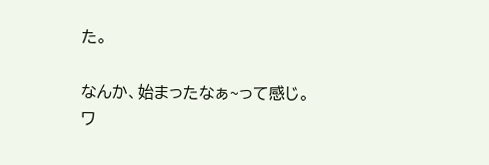た。

なんか、始まったなぁ~って感じ。
ワ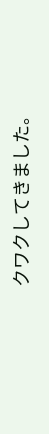クワクしてきました。